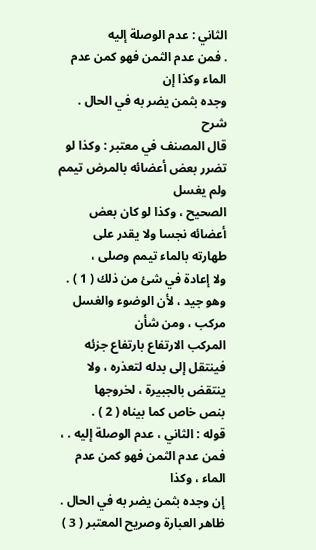الثاني : عدم الوصلة إليه
. فمن عدم الثمن فهو كمن عدم الماء وكذا إن
وجده بثمن يضر به في الحال .
شرح
قال المصنف في معتبر : وكذا لو تضرر بعض أعضائه بالمرض تيمم ولم يغسل
الصحيح ، وكذا لو كان بعض أعضائه نجسا ولا يقدر على طهارته بالماء تيمم وصلى ،
ولا إعادة في شئ من ذلك ( 1 ) . وهو جيد ، لأن الوضوء والغسل مركب ، ومن شأن
المركب الارتفاع بارتفاع جزئه فينتقل إلى بدله لتعذره ، ولا ينتقض بالجبيرة ، لخروجها
بنص خاص كما بيناه ( 2 ) .
قوله : الثاني ، عدم الوصلة إليه . ، فمن عدم الثمن فهو كمن عدم الماء ، وكذا
إن وجده بثمن يضر به في الحال .
ظاهر العبارة وصريح المعتبر ( 3 )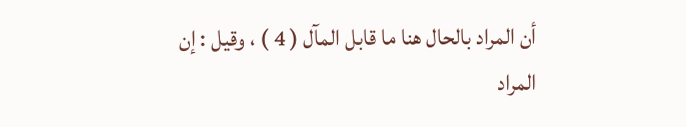أن المراد بالحال هنا ما قابل المآل ( 4 ) ، وقيل : إن
المراد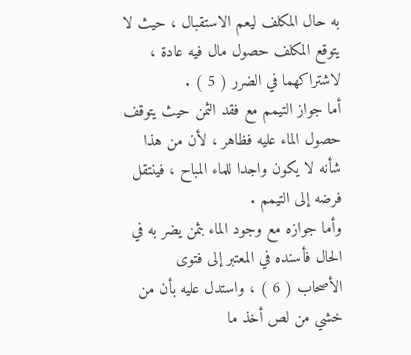به حال المكلف ليعم الاستقبال ، حيث لا يتوقع المكلف حصول مال فيه عادة ،
لاشتراكهما في الضرر ( 5 ) .
أما جواز التيمم مع فقد الثمن حيث يتوقف حصول الماء عليه فظاهر ، لأن من هذا
شأنه لا يكون واجدا للماء المباح ، فينتقل فرضه إلى التيمم .
وأما جوازه مع وجود الماء بثمن يضر به في الحال فأسنده في المعتبر إلى فتوى
الأصحاب ( 6 ) ، واستدل عليه بأن من خشي من لص أخذ ما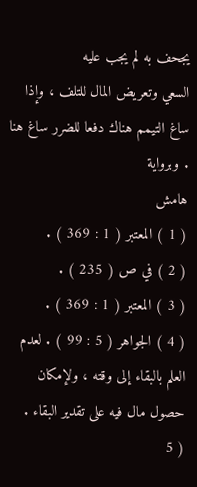يجحف به لم يجب عليه
السعي وتعريض المال للتلف ، وإذا ساغ التيمم هناك دفعا للضرر ساغ هنا . وبرواية
هامش
( 1 ) المعتبر ( 1 : 369 ) .
( 2 ) في ص ( 235 ) .
( 3 ) المعتبر ( 1 : 369 ) .
( 4 ) الجواهر ( 5 : 99 ) . لعدم العلم بالبقاء إلى وقته ، ولإمكان حصول مال فيه على تقدير البقاء .
( 5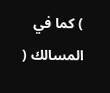) كما في المسالك (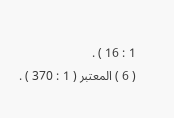1 : 16 ) .
( 6 ) المعتبر ( 1 : 370 ) .